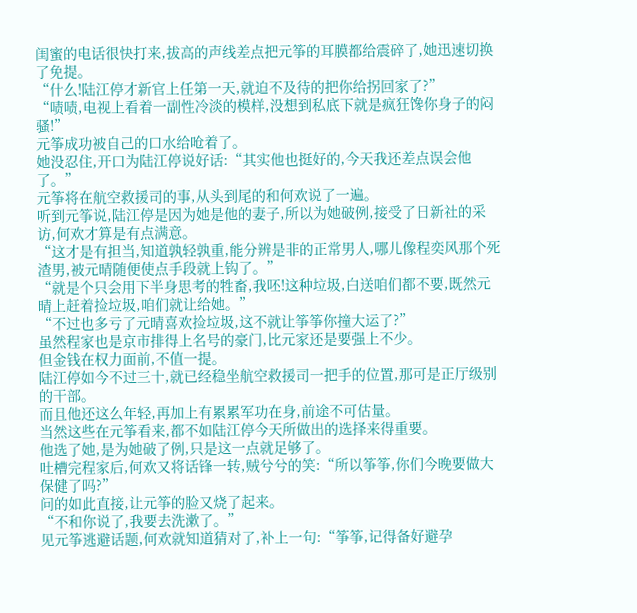闺蜜的电话很快打来,拔高的声线差点把元筝的耳膜都给震碎了,她迅速切换了免提。
“什么!陆江停才新官上任第一天,就迫不及待的把你给拐回家了?”
“啧啧,电视上看着一副性冷淡的模样,没想到私底下就是疯狂馋你身子的闷骚!”
元筝成功被自己的口水给呛着了。
她没忍住,开口为陆江停说好话:“其实他也挺好的,今天我还差点误会他了。”
元筝将在航空救援司的事,从头到尾的和何欢说了一遍。
听到元筝说,陆江停是因为她是他的妻子,所以为她破例,接受了日新社的采访,何欢才算是有点满意。
“这才是有担当,知道孰轻孰重,能分辨是非的正常男人,哪儿像程奕风那个死渣男,被元晴随便使点手段就上钩了。”
“就是个只会用下半身思考的牲畜,我呸!这种垃圾,白送咱们都不要,既然元晴上赶着捡垃圾,咱们就让给她。”
“不过也多亏了元晴喜欢捡垃圾,这不就让筝筝你撞大运了?”
虽然程家也是京市排得上名号的豪门,比元家还是要强上不少。
但金钱在权力面前,不值一提。
陆江停如今不过三十,就已经稳坐航空救援司一把手的位置,那可是正厅级别的干部。
而且他还这么年轻,再加上有累累军功在身,前途不可估量。
当然这些在元筝看来,都不如陆江停今天所做出的选择来得重要。
他选了她,是为她破了例,只是这一点就足够了。
吐槽完程家后,何欢又将话锋一转,贼兮兮的笑:“所以筝筝,你们今晚要做大保健了吗?”
问的如此直接,让元筝的脸又烧了起来。
“不和你说了,我要去洗漱了。”
见元筝逃避话题,何欢就知道猜对了,补上一句:“筝筝,记得备好避孕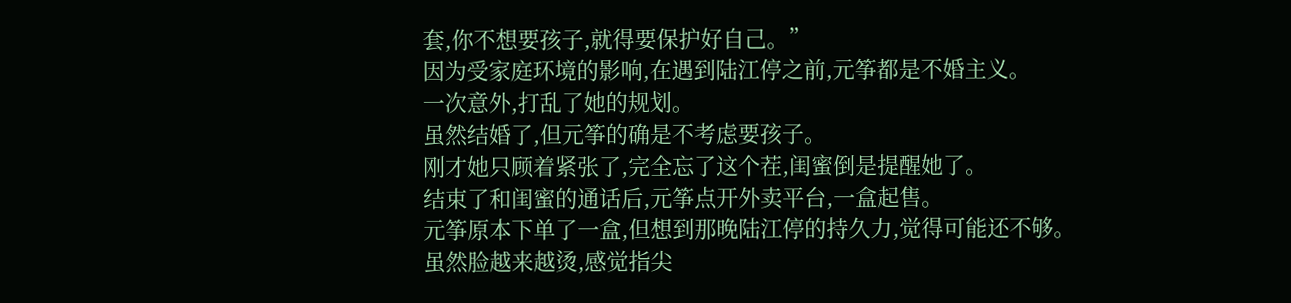套,你不想要孩子,就得要保护好自己。”
因为受家庭环境的影响,在遇到陆江停之前,元筝都是不婚主义。
一次意外,打乱了她的规划。
虽然结婚了,但元筝的确是不考虑要孩子。
刚才她只顾着紧张了,完全忘了这个茬,闺蜜倒是提醒她了。
结束了和闺蜜的通话后,元筝点开外卖平台,一盒起售。
元筝原本下单了一盒,但想到那晚陆江停的持久力,觉得可能还不够。
虽然脸越来越烫,感觉指尖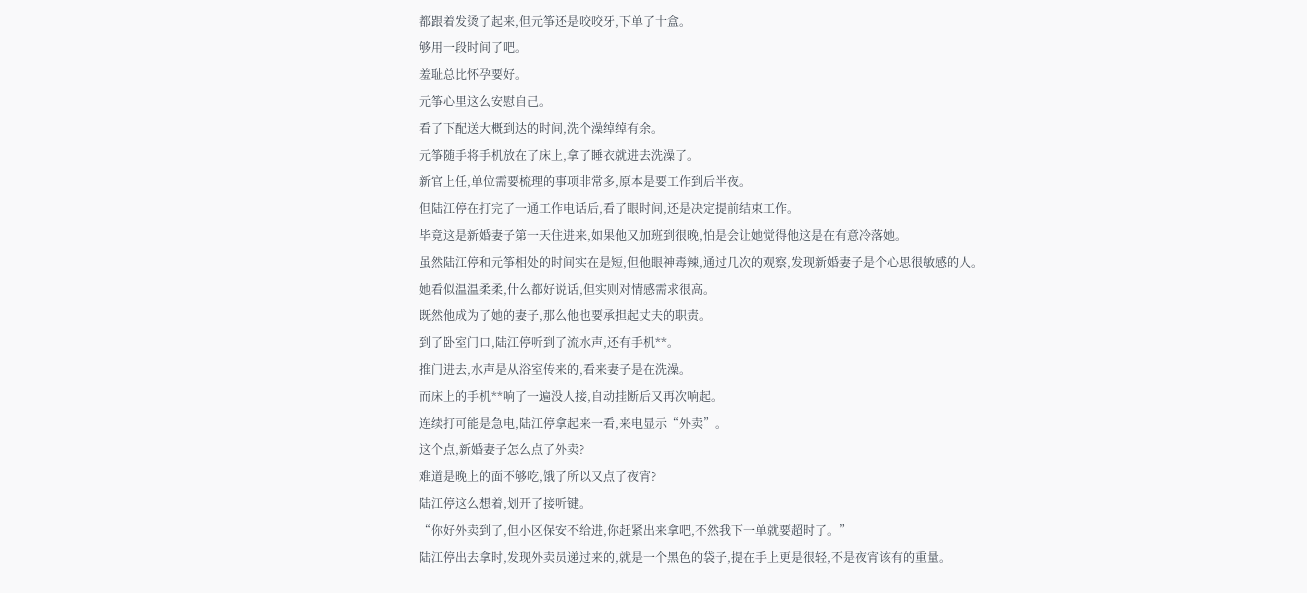都跟着发烫了起来,但元筝还是咬咬牙,下单了十盒。
够用一段时间了吧。
羞耻总比怀孕要好。
元筝心里这么安慰自己。
看了下配送大概到达的时间,洗个澡绰绰有余。
元筝随手将手机放在了床上,拿了睡衣就进去洗澡了。
新官上任,单位需要梳理的事项非常多,原本是要工作到后半夜。
但陆江停在打完了一通工作电话后,看了眼时间,还是决定提前结束工作。
毕竟这是新婚妻子第一天住进来,如果他又加班到很晚,怕是会让她觉得他这是在有意冷落她。
虽然陆江停和元筝相处的时间实在是短,但他眼神毒辣,通过几次的观察,发现新婚妻子是个心思很敏感的人。
她看似温温柔柔,什么都好说话,但实则对情感需求很高。
既然他成为了她的妻子,那么他也要承担起丈夫的职责。
到了卧室门口,陆江停听到了流水声,还有手机**。
推门进去,水声是从浴室传来的,看来妻子是在洗澡。
而床上的手机**响了一遍没人接,自动挂断后又再次响起。
连续打可能是急电,陆江停拿起来一看,来电显示“外卖”。
这个点,新婚妻子怎么点了外卖?
难道是晚上的面不够吃,饿了所以又点了夜宵?
陆江停这么想着,划开了接听键。
“你好外卖到了,但小区保安不给进,你赶紧出来拿吧,不然我下一单就要超时了。”
陆江停出去拿时,发现外卖员递过来的,就是一个黑色的袋子,提在手上更是很轻,不是夜宵该有的重量。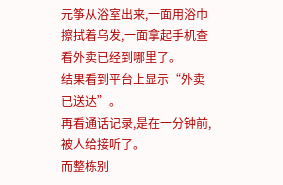元筝从浴室出来,一面用浴巾擦拭着乌发,一面拿起手机查看外卖已经到哪里了。
结果看到平台上显示“外卖已送达”。
再看通话记录,是在一分钟前,被人给接听了。
而整栋别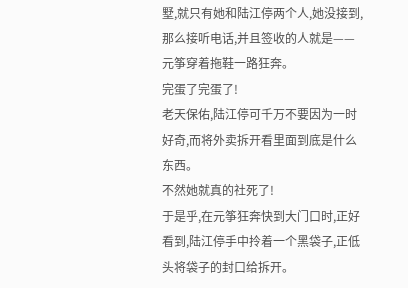墅,就只有她和陆江停两个人,她没接到,那么接听电话,并且签收的人就是——
元筝穿着拖鞋一路狂奔。
完蛋了完蛋了!
老天保佑,陆江停可千万不要因为一时好奇,而将外卖拆开看里面到底是什么东西。
不然她就真的社死了!
于是乎,在元筝狂奔快到大门口时,正好看到,陆江停手中拎着一个黑袋子,正低头将袋子的封口给拆开。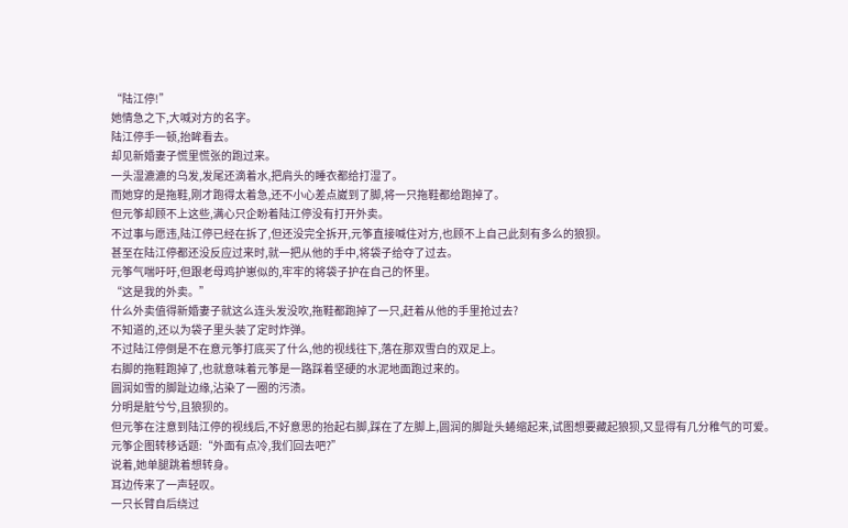“陆江停!”
她情急之下,大喊对方的名字。
陆江停手一顿,抬眸看去。
却见新婚妻子慌里慌张的跑过来。
一头湿漉漉的乌发,发尾还滴着水,把肩头的睡衣都给打湿了。
而她穿的是拖鞋,刚才跑得太着急,还不小心差点崴到了脚,将一只拖鞋都给跑掉了。
但元筝却顾不上这些,满心只企盼着陆江停没有打开外卖。
不过事与愿违,陆江停已经在拆了,但还没完全拆开,元筝直接喊住对方,也顾不上自己此刻有多么的狼狈。
甚至在陆江停都还没反应过来时,就一把从他的手中,将袋子给夺了过去。
元筝气喘吁吁,但跟老母鸡护崽似的,牢牢的将袋子护在自己的怀里。
“这是我的外卖。”
什么外卖值得新婚妻子就这么连头发没吹,拖鞋都跑掉了一只,赶着从他的手里抢过去?
不知道的,还以为袋子里头装了定时炸弹。
不过陆江停倒是不在意元筝打底买了什么,他的视线往下,落在那双雪白的双足上。
右脚的拖鞋跑掉了,也就意味着元筝是一路踩着坚硬的水泥地面跑过来的。
圆润如雪的脚趾边缘,沾染了一圈的污渍。
分明是脏兮兮,且狼狈的。
但元筝在注意到陆江停的视线后,不好意思的抬起右脚,踩在了左脚上,圆润的脚趾头蜷缩起来,试图想要藏起狼狈,又显得有几分稚气的可爱。
元筝企图转移话题:“外面有点冷,我们回去吧?”
说着,她单腿跳着想转身。
耳边传来了一声轻叹。
一只长臂自后绕过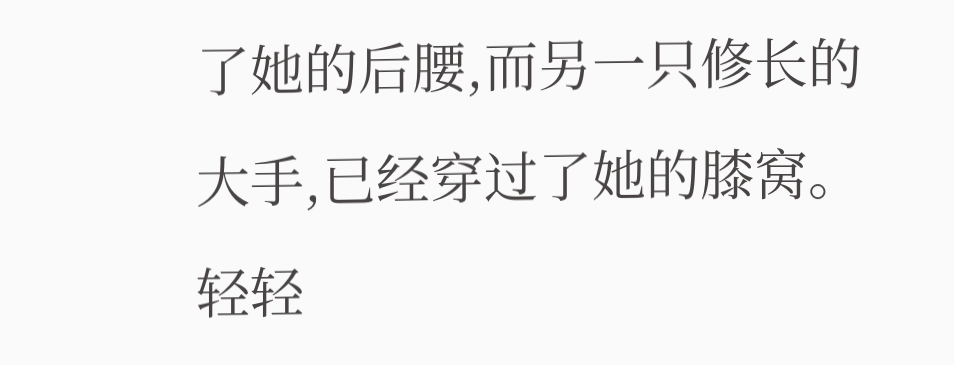了她的后腰,而另一只修长的大手,已经穿过了她的膝窝。
轻轻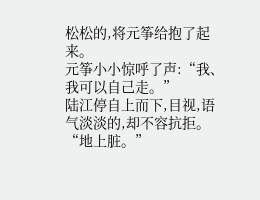松松的,将元筝给抱了起来。
元筝小小惊呼了声:“我、我可以自己走。”
陆江停自上而下,目视,语气淡淡的,却不容抗拒。
“地上脏。”